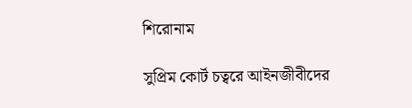শিরোনাম

সুপ্রিম কোর্ট চত্বরে আইনজীবীদের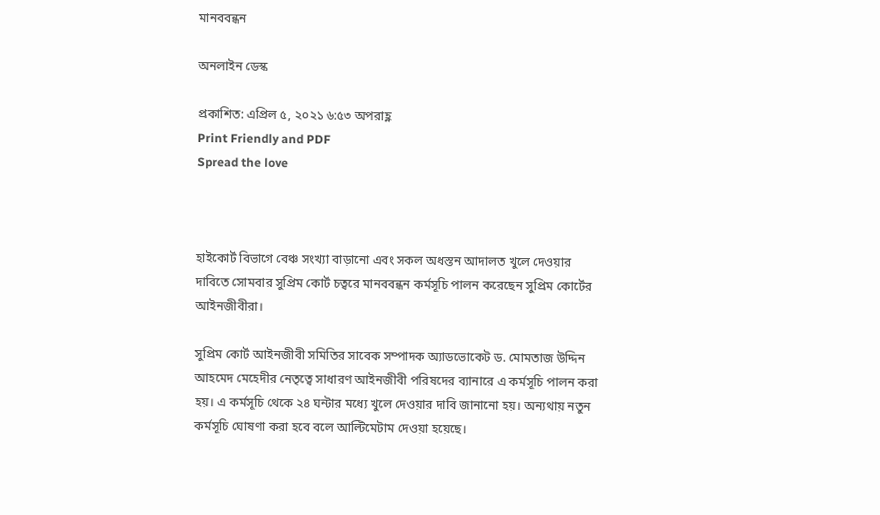মানববন্ধন

অনলাইন ডেস্ক

প্রকাশিত: এপ্রিল ৫, ২০২১ ৬:৫৩ অপরাহ্ণ
Print Friendly and PDF
Spread the love



হাইকোর্ট বিভাগে বেঞ্চ সংখ্যা বাড়ানো এবং সকল অধস্তন আদালত খুলে দেওয়ার দাবিতে সোমবার সুপ্রিম কোর্ট চত্বরে মানববন্ধন কর্মসূচি পালন করেছেন সুপ্রিম কোর্টের আইনজীবীরা।

সুপ্রিম কোর্ট আইনজীবী সমিতির সাবেক সম্পাদক অ্যাডভোকেট ড. মোমতাজ উদ্দিন আহমেদ মেহেদীর নেতৃত্বে সাধারণ আইনজীবী পরিষদের ব্যানারে এ কর্মসূচি পালন করা হয়। এ কর্মসূচি থেকে ২৪ ঘন্টার মধ্যে খুলে দেওয়ার দাবি জানানো হয়। অন্যথায় নতুন কর্মসূচি ঘোষণা করা হবে বলে আল্টিমেটাম দেওয়া হয়েছে।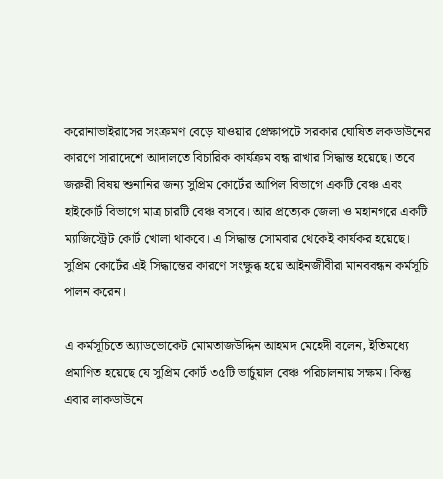করোনাভাইরাসের সংক্রমণ বেড়ে যাওয়ার প্রেক্ষাপটে সরকার ঘোষিত লকডাউনের কারণে সারাদেশে আদালতে বিচারিক কার্যক্রম বন্ধ রাখার সিদ্ধান্ত হয়েছে। তবে জরুরী বিষয় শুনানির জন্য সুপ্রিম কোর্টের আপিল বিভাগে একটি বেঞ্চ এবং হাইকোর্ট বিভাগে মাত্র চারটি বেঞ্চ বসবে। আর প্রত্যেক জেলা ও মহানগরে একটি ম্যাজিস্ট্রেট কোর্ট খোলা থাকবে। এ সিদ্ধান্ত সোমবার থেকেই কার্যকর হয়েছে। সুপ্রিম কোর্টের এই সিদ্ধান্তের কারণে সংক্ষুব্ধ হয়ে আইনজীবীরা মানববন্ধন কর্মসূচি পালন করেন।

এ কর্মসূচিতে অ্যাডভোকেট মোমতাজউদ্দিন আহমদ মেহেদী বলেন, ইতিমধ্যে প্রমাণিত হয়েছে যে সুপ্রিম কোর্ট ৩৫টি ভার্চুয়াল বেঞ্চ পরিচালনায় সক্ষম। কিন্তু এবার লাকডাউনে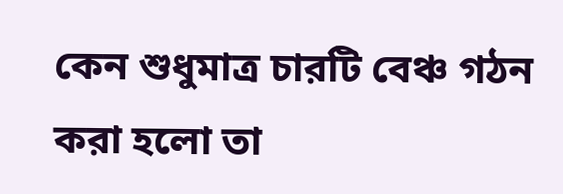কেন শুধুমাত্র চারটি বেঞ্চ গঠন করা হলো তা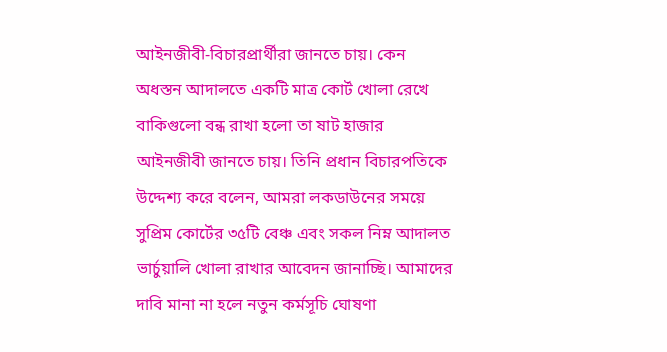আইনজীবী-বিচারপ্রার্থীরা জানতে চায়। কেন অধস্তন আদালতে একটি মাত্র কোর্ট খোলা রেখে বাকিগুলো বন্ধ রাখা হলো তা ষাট হাজার আইনজীবী জানতে চায়। তিনি প্রধান বিচারপতিকে উদ্দেশ্য করে বলেন, আমরা লকডাউনের সময়ে সুপ্রিম কোর্টের ৩৫টি বেঞ্চ এবং সকল নিম্ন আদালত ভার্চুয়ালি খোলা রাখার আবেদন জানাচ্ছি। আমাদের দাবি মানা না হলে নতুন কর্মসূচি ঘোষণা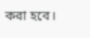করা হবে।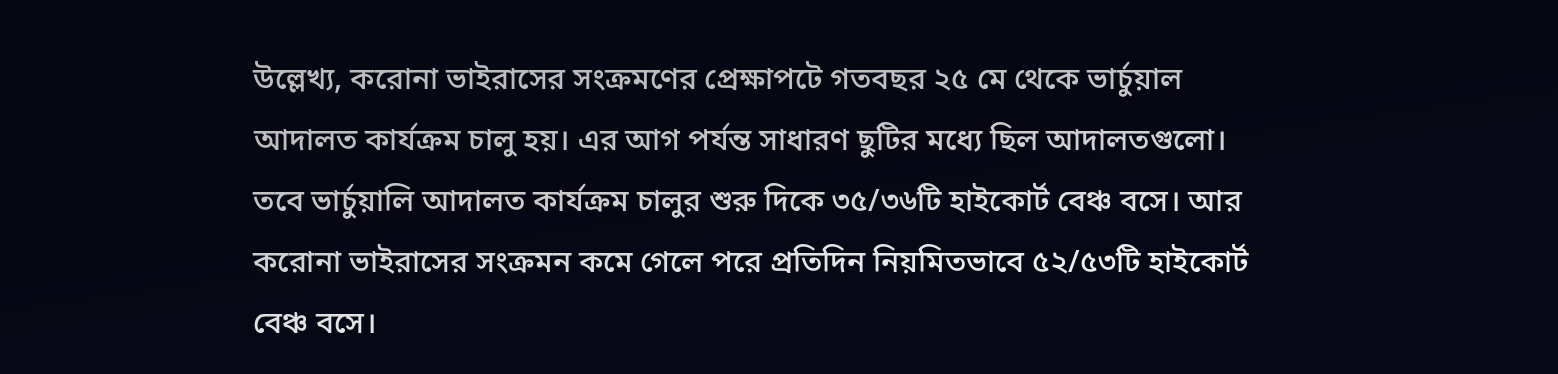উল্লেখ্য, করোনা ভাইরাসের সংক্রমণের প্রেক্ষাপটে গতবছর ২৫ মে থেকে ভার্চুয়াল আদালত কার্যক্রম চালু হয়। এর আগ পর্যন্ত সাধারণ ছুটির মধ্যে ছিল আদালতগুলো। তবে ভার্চুয়ালি আদালত কার্যক্রম চালুর শুরু দিকে ৩৫/৩৬টি হাইকোর্ট বেঞ্চ বসে। আর করোনা ভাইরাসের সংক্রমন কমে গেলে পরে প্রতিদিন নিয়মিতভাবে ৫২/৫৩টি হাইকোর্ট বেঞ্চ বসে।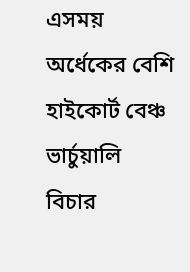এসময় অর্ধেকের বেশি হাইকোর্ট বেঞ্চ ভার্চুয়ালি বিচার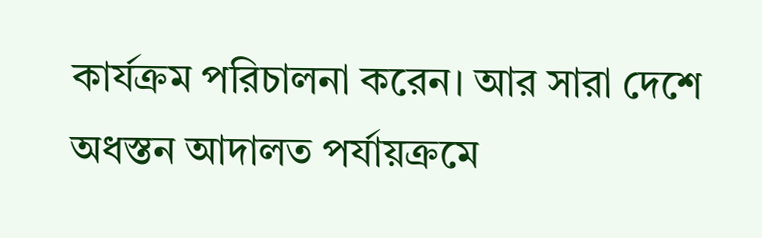কার্যক্রম পরিচালনা করেন। আর সারা দেশে অধস্তন আদালত পর্যায়ক্রমে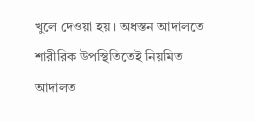খুলে দেওয়া হয়। অধস্তন আদালতে শারীরিক উপস্থিতিতেই নিয়মিত আদালত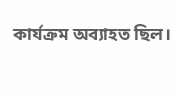কার্যক্রম অব্যাহত ছিল।